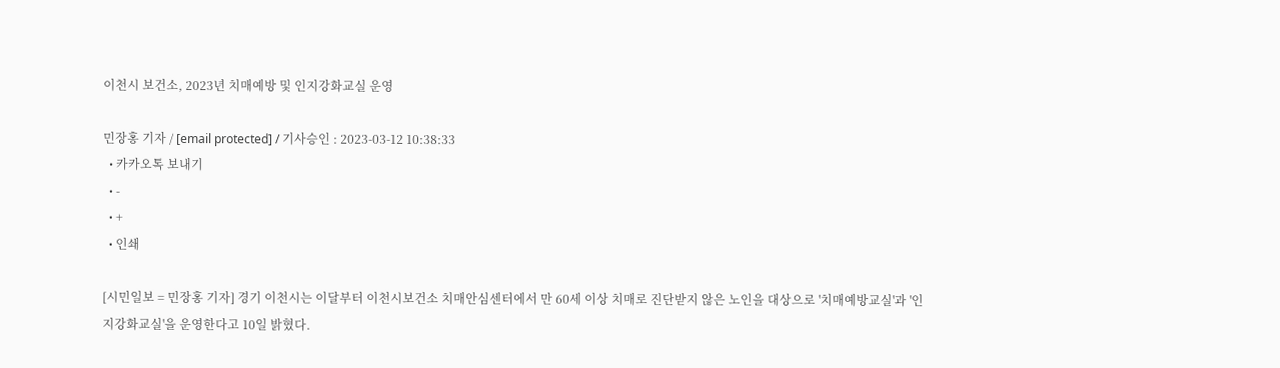이천시 보건소, 2023년 치매예방 및 인지강화교실 운영

민장홍 기자 / [email protected] / 기사승인 : 2023-03-12 10:38:33
  • 카카오톡 보내기
  • -
  • +
  • 인쇄

[시민일보 = 민장홍 기자] 경기 이천시는 이달부터 이천시보건소 치매안심센터에서 만 60세 이상 치매로 진단받지 않은 노인을 대상으로 '치매예방교실'과 '인지강화교실'을 운영한다고 10일 밝혔다.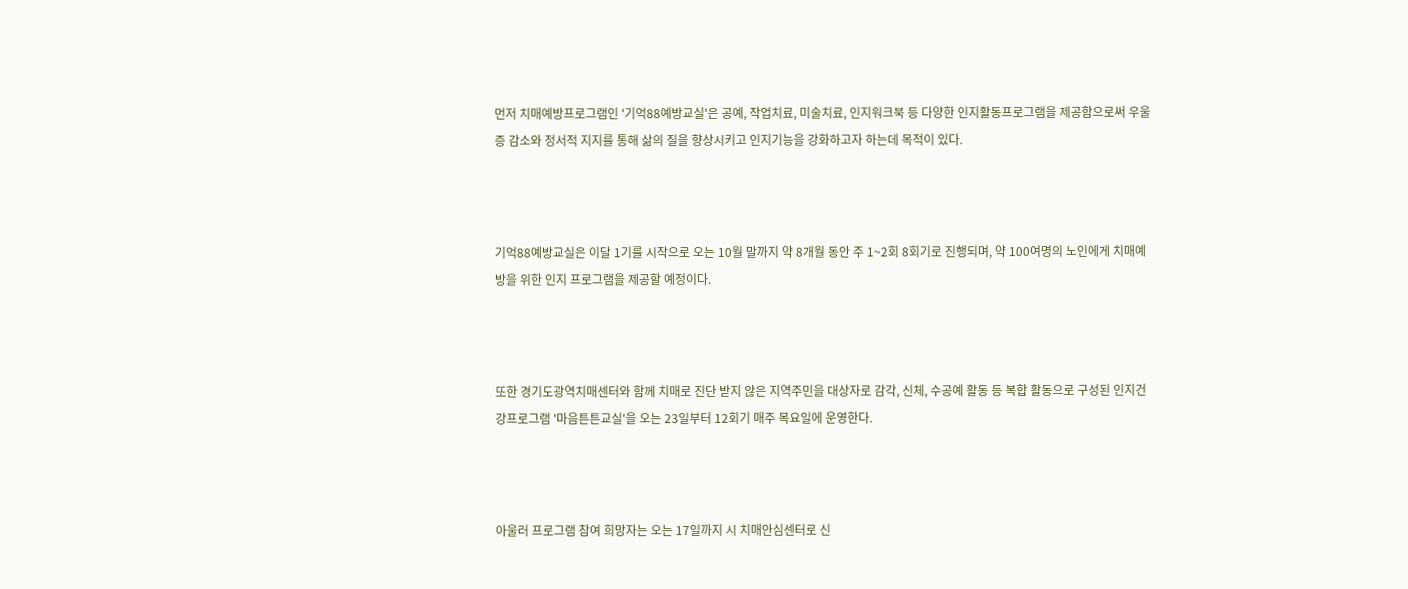먼저 치매예방프로그램인 '기억88예방교실'은 공예, 작업치료, 미술치료, 인지워크북 등 다양한 인지활동프로그램을 제공함으로써 우울증 감소와 정서적 지지를 통해 삶의 질을 향상시키고 인지기능을 강화하고자 하는데 목적이 있다.



기억88예방교실은 이달 1기를 시작으로 오는 10월 말까지 약 8개월 동안 주 1~2회 8회기로 진행되며, 약 100여명의 노인에게 치매예방을 위한 인지 프로그램을 제공할 예정이다.



또한 경기도광역치매센터와 함께 치매로 진단 받지 않은 지역주민을 대상자로 감각, 신체, 수공예 활동 등 복합 활동으로 구성된 인지건강프로그램 '마음튼튼교실'을 오는 23일부터 12회기 매주 목요일에 운영한다.



아울러 프로그램 참여 희망자는 오는 17일까지 시 치매안심센터로 신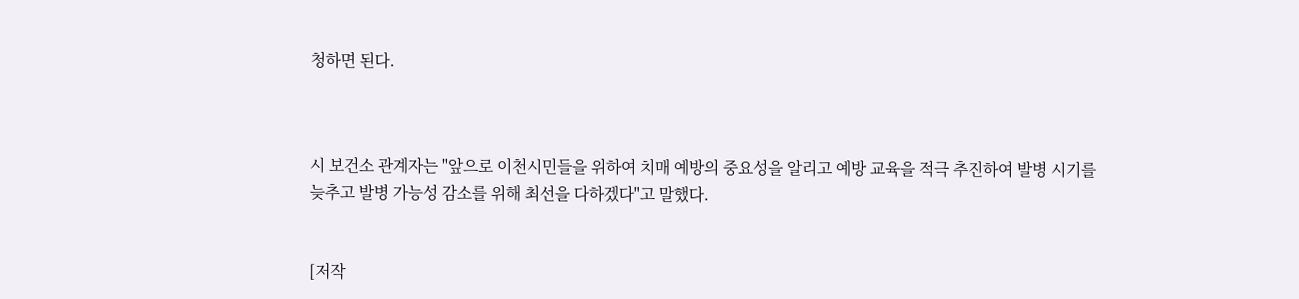청하면 된다.



시 보건소 관계자는 "앞으로 이천시민들을 위하여 치매 예방의 중요성을 알리고 예방 교육을 적극 추진하여 발병 시기를 늦추고 발병 가능성 감소를 위해 최선을 다하겠다"고 말했다.


[저작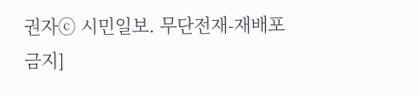권자ⓒ 시민일보. 무단전재-재배포 금지]